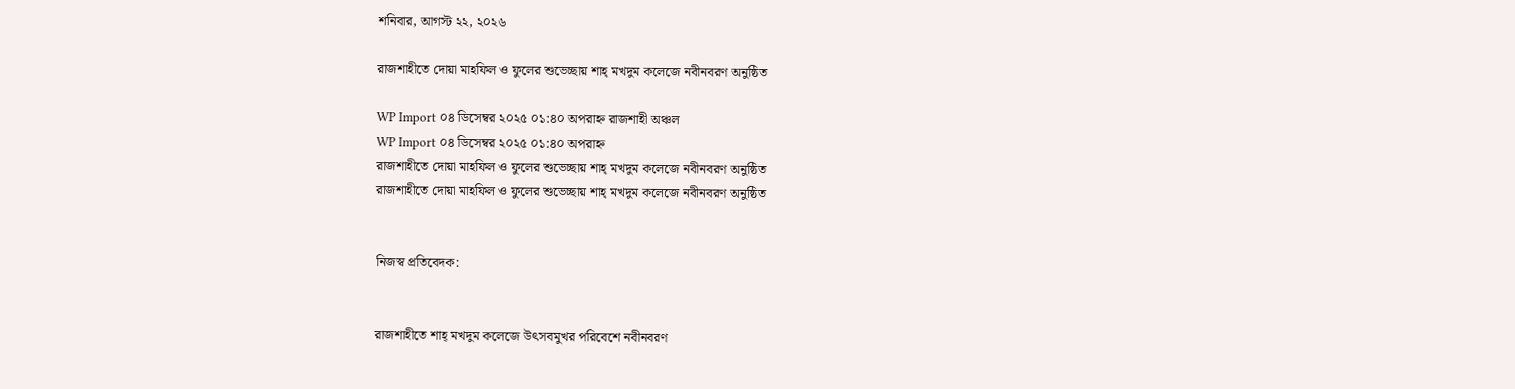শনিবার, আগস্ট ২২, ২০২৬

রাজশাহীতে দোয়া মাহফিল ও ফুলের শুভেচ্ছায় শাহ্ মখদুম কলেজে নবীনবরণ অনুষ্ঠিত

WP Import ০৪ ডিসেম্বর ২০২৫ ০১:৪০ অপরাহ্ন রাজশাহী অঞ্চল
WP Import ০৪ ডিসেম্বর ২০২৫ ০১:৪০ অপরাহ্ন
রাজশাহীতে দোয়া মাহফিল ও ফুলের শুভেচ্ছায় শাহ্ মখদুম কলেজে নবীনবরণ অনুষ্ঠিত
রাজশাহীতে দোয়া মাহফিল ও ফুলের শুভেচ্ছায় শাহ্ মখদুম কলেজে নবীনবরণ অনুষ্ঠিত


নিজস্ব প্রতিবেদক:


রাজশাহীতে শাহ্ মখদুম কলেজে উৎসবমুখর পরিবেশে নবীনবরণ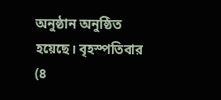অনুষ্ঠান অনুষ্ঠিত হয়েছে। বৃহস্পতিবার (৪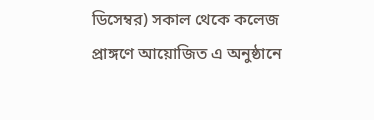ডিসেম্বর) সকাল থেকে কলেজ প্রাঙ্গণে আয়োজিত এ অনুষ্ঠানে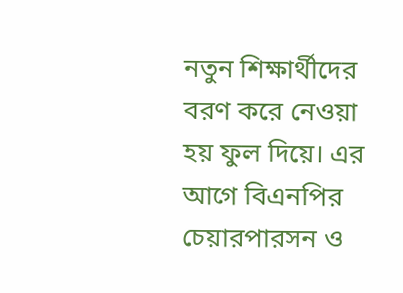নতুন শিক্ষার্থীদের বরণ করে নেওয়া হয় ফুল দিয়ে। এর আগে বিএনপির চেয়ারপারসন ও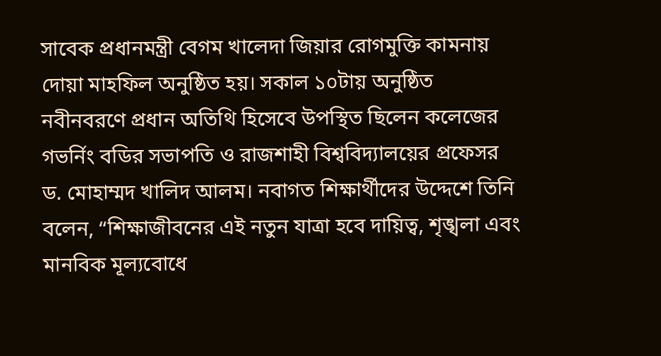সাবেক প্রধানমন্ত্রী বেগম খালেদা জিয়ার রোগমুক্তি কামনায় দোয়া মাহফিল অনুষ্ঠিত হয়। সকাল ১০টায় অনুষ্ঠিত নবীনবরণে প্রধান অতিথি হিসেবে উপস্থিত ছিলেন কলেজের গভর্নিং বডির সভাপতি ও রাজশাহী বিশ্ববিদ্যালয়ের প্রফেসর ড. মোহাম্মদ খালিদ আলম। নবাগত শিক্ষার্থীদের উদ্দেশে তিনি বলেন, “শিক্ষাজীবনের এই নতুন যাত্রা হবে দায়িত্ব, শৃঙ্খলা এবং মানবিক মূল্যবোধে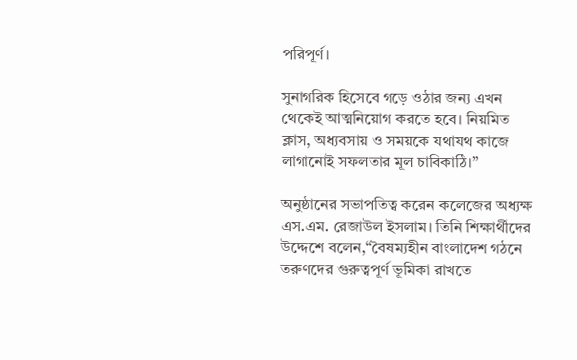পরিপূর্ণ।

সুনাগরিক হিসেবে গড়ে ওঠার জন্য এখন থেকেই আত্মনিয়োগ করতে হবে। নিয়মিত ক্লাস, অধ্যবসায় ও সময়কে যথাযথ কাজে লাগানোই সফলতার মূল চাবিকাঠি।”

অনুষ্ঠানের সভাপতিত্ব করেন কলেজের অধ্যক্ষ এস.এম. রেজাউল ইসলাম। তিনি শিক্ষার্থীদের উদ্দেশে বলেন,“বৈষম্যহীন বাংলাদেশ গঠনে তরুণদের গুরুত্বপূর্ণ ভূমিকা রাখতে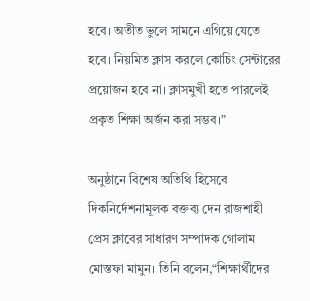হবে। অতীত ভুলে সামনে এগিয়ে যেতে হবে। নিয়মিত ক্লাস করলে কোচিং সেন্টারের প্রয়োজন হবে না। ক্লাসমুখী হতে পারলেই প্রকৃত শিক্ষা অর্জন করা সম্ভব।”

অনুষ্ঠানে বিশেষ অতিথি হিসেবে দিকনির্দেশনামূলক বক্তব্য দেন রাজশাহী প্রেস ক্লাবের সাধারণ সম্পাদক গোলাম মোস্তফা মামুন। তিনি বলেন,“শিক্ষার্থীদের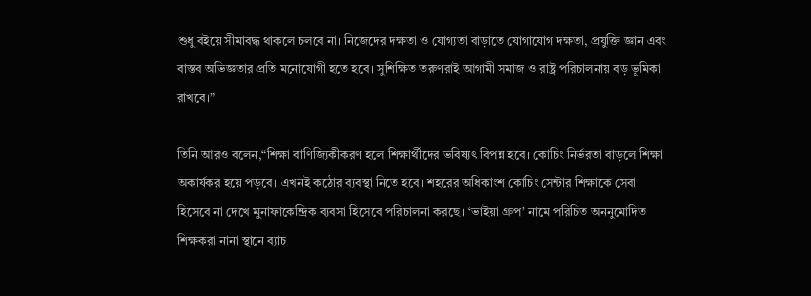শুধু বইয়ে সীমাবদ্ধ থাকলে চলবে না। নিজেদের দক্ষতা ও যোগ্যতা বাড়াতে যোগাযোগ দক্ষতা, প্রযুক্তি জ্ঞান এবং বাস্তব অভিজ্ঞতার প্রতি মনোযোগী হতে হবে। সুশিক্ষিত তরুণরাই আগামী সমাজ ও রাষ্ট্র পরিচালনায় বড় ভূমিকা রাখবে।”

তিনি আরও বলেন,“শিক্ষা বাণিজ্যিকীকরণ হলে শিক্ষার্থীদের ভবিষ্যৎ বিপন্ন হবে। কোচিং নির্ভরতা বাড়লে শিক্ষা অকার্যকর হয়ে পড়বে। এখনই কঠোর ব্যবস্থা নিতে হবে। শহরের অধিকাংশ কোচিং সেন্টার শিক্ষাকে সেবা হিসেবে না দেখে মুনাফাকেন্দ্রিক ব্যবসা হিসেবে পরিচালনা করছে। ‘ভাইয়া গ্রুপ’ নামে পরিচিত অননুমোদিত শিক্ষকরা নানা স্থানে ব্যাচ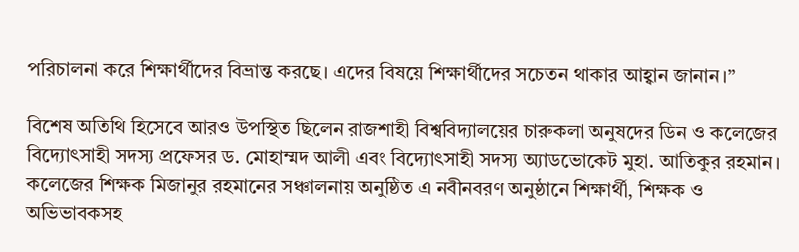পরিচালনা করে শিক্ষার্থীদের বিভ্রান্ত করছে। এদের বিষয়ে শিক্ষার্থীদের সচেতন থাকার আহ্বান জানান।”

বিশেষ অতিথি হিসেবে আরও উপস্থিত ছিলেন রাজশাহী বিশ্ববিদ্যালয়ের চারুকলা অনুষদের ডিন ও কলেজের বিদ্যোৎসাহী সদস্য প্রফেসর ড. মোহাম্মদ আলী এবং বিদ্যোৎসাহী সদস্য অ্যাডভোকেট মুহা. আতিকুর রহমান। কলেজের শিক্ষক মিজানুর রহমানের সঞ্চালনায় অনুষ্ঠিত এ নবীনবরণ অনুষ্ঠানে শিক্ষার্থী, শিক্ষক ও অভিভাবকসহ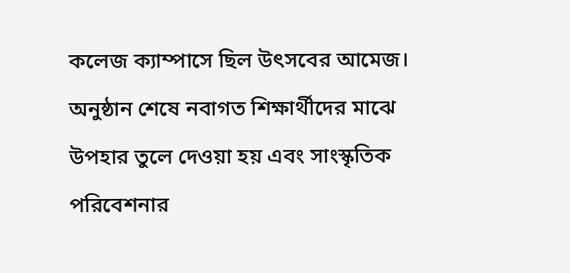কলেজ ক্যাম্পাসে ছিল উৎসবের আমেজ। অনুষ্ঠান শেষে নবাগত শিক্ষার্থীদের মাঝে উপহার তুলে দেওয়া হয় এবং সাংস্কৃতিক পরিবেশনার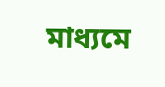মাধ্যমে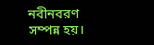নবীনবরণ সম্পন্ন হয়।